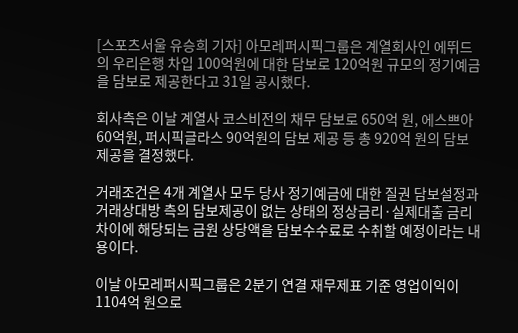[스포츠서울 유승희 기자] 아모레퍼시픽그룹은 계열회사인 에뛰드의 우리은행 차입 100억원에 대한 담보로 120억원 규모의 정기예금을 담보로 제공한다고 31일 공시했다.

회사측은 이날 계열사 코스비전의 채무 담보로 650억 원, 에스쁘아 60억원, 퍼시픽글라스 90억원의 담보 제공 등 총 920억 원의 담보 제공을 결정했다.

거래조건은 4개 계열사 모두 당사 정기예금에 대한 질권 담보설정과 거래상대방 측의 담보제공이 없는 상태의 정상금리·실제대출 금리 차이에 해당되는 금원 상당액을 담보수수료로 수취할 예정이라는 내용이다.

이날 아모레퍼시픽그룹은 2분기 연결 재무제표 기준 영업이익이 1104억 원으로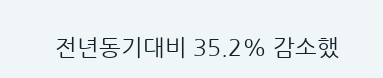전년동기대비 35.2% 감소했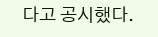다고 공시했다.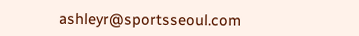ashleyr@sportsseoul.com